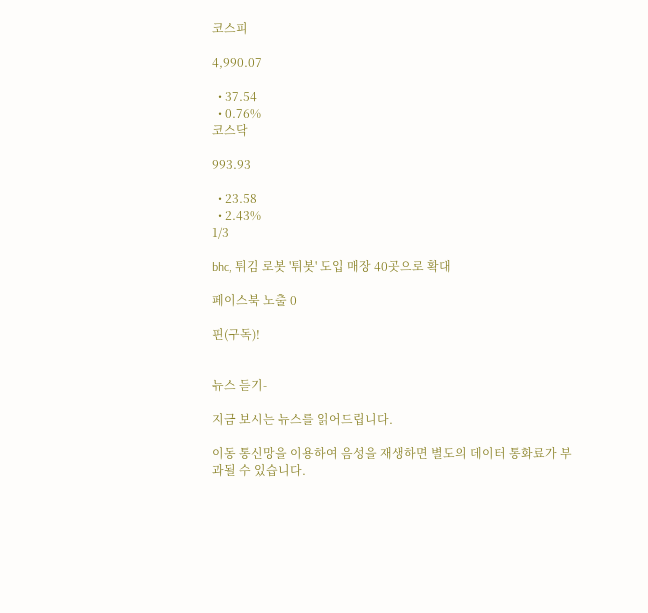코스피

4,990.07

  • 37.54
  • 0.76%
코스닥

993.93

  • 23.58
  • 2.43%
1/3

bhc, 튀김 로봇 '튀봇' 도입 매장 40곳으로 확대

페이스북 노출 0

핀(구독)!


뉴스 듣기-

지금 보시는 뉴스를 읽어드립니다.

이동 통신망을 이용하여 음성을 재생하면 별도의 데이터 통화료가 부과될 수 있습니다.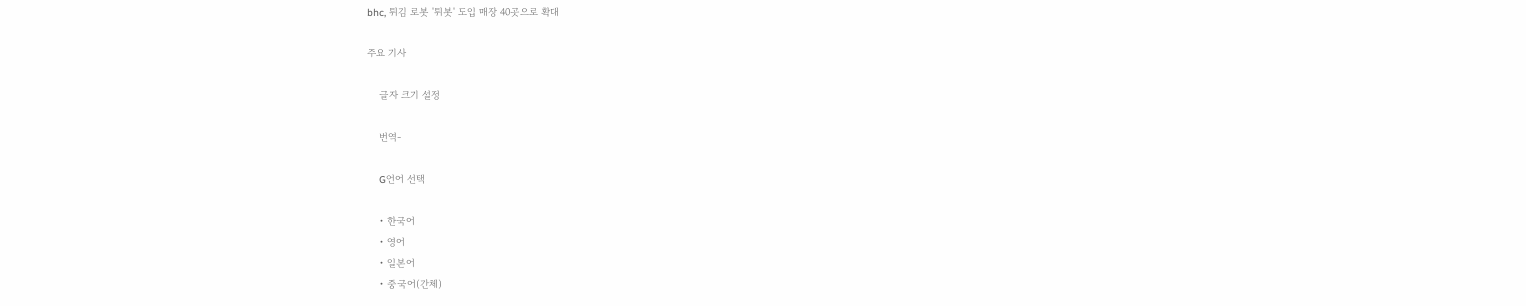bhc, 튀김 로봇 '튀봇' 도입 매장 40곳으로 확대

주요 기사

    글자 크기 설정

    번역-

    G언어 선택

    • 한국어
    • 영어
    • 일본어
    • 중국어(간체)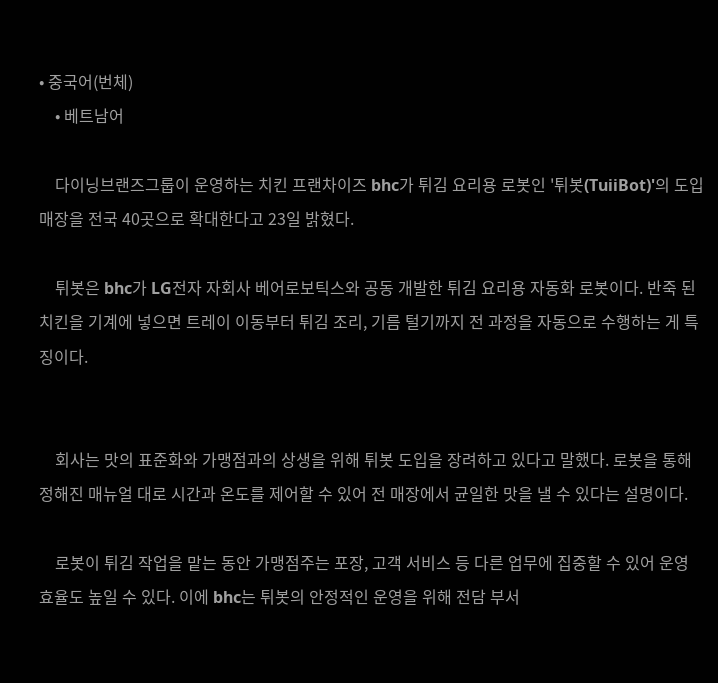• 중국어(번체)
    • 베트남어

    다이닝브랜즈그룹이 운영하는 치킨 프랜차이즈 bhc가 튀김 요리용 로봇인 '튀봇(TuiiBot)'의 도입 매장을 전국 40곳으로 확대한다고 23일 밝혔다.

    튀봇은 bhc가 LG전자 자회사 베어로보틱스와 공동 개발한 튀김 요리용 자동화 로봇이다. 반죽 된 치킨을 기계에 넣으면 트레이 이동부터 튀김 조리, 기름 털기까지 전 과정을 자동으로 수행하는 게 특징이다.


    회사는 맛의 표준화와 가맹점과의 상생을 위해 튀봇 도입을 장려하고 있다고 말했다. 로봇을 통해 정해진 매뉴얼 대로 시간과 온도를 제어할 수 있어 전 매장에서 균일한 맛을 낼 수 있다는 설명이다.

    로봇이 튀김 작업을 맡는 동안 가맹점주는 포장, 고객 서비스 등 다른 업무에 집중할 수 있어 운영 효율도 높일 수 있다. 이에 bhc는 튀봇의 안정적인 운영을 위해 전담 부서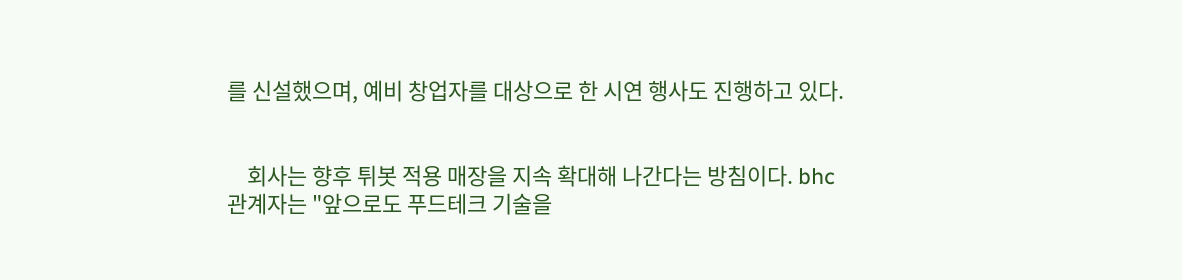를 신설했으며, 예비 창업자를 대상으로 한 시연 행사도 진행하고 있다.


    회사는 향후 튀봇 적용 매장을 지속 확대해 나간다는 방침이다. bhc 관계자는 "앞으로도 푸드테크 기술을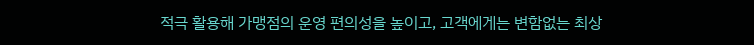적극 활용해 가맹점의 운영 편의성을 높이고, 고객에게는 변함없는 최상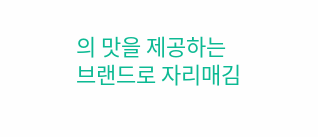의 맛을 제공하는 브랜드로 자리매김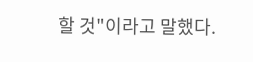할 것"이라고 말했다.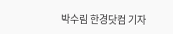박수림 한경닷컴 기자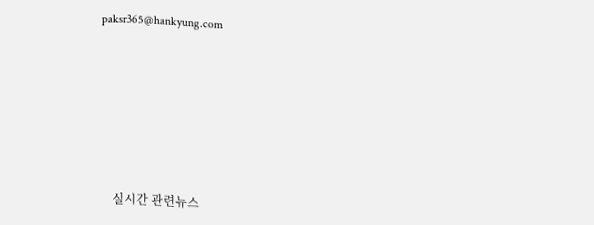paksr365@hankyung.com









    실시간 관련뉴스